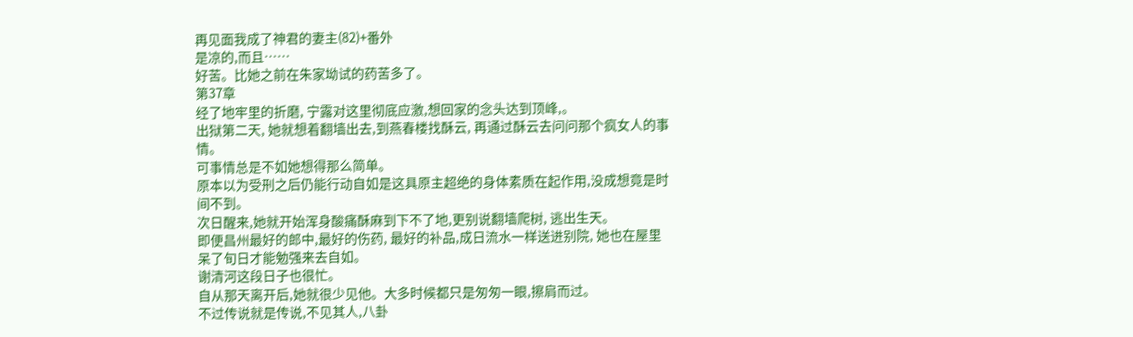再见面我成了神君的妻主(82)+番外
是凉的,而且……
好苦。比她之前在朱家坳试的药苦多了。
第37章
经了地牢里的折磨, 宁露对这里彻底应激,想回家的念头达到顶峰,。
出狱第二天, 她就想着翻墙出去,到燕春楼找酥云, 再通过酥云去问问那个疯女人的事情。
可事情总是不如她想得那么简单。
原本以为受刑之后仍能行动自如是这具原主超绝的身体素质在起作用,没成想竟是时间不到。
次日醒来,她就开始浑身酸痛酥麻到下不了地,更别说翻墙爬树, 逃出生天。
即便昌州最好的郎中,最好的伤药, 最好的补品,成日流水一样送进别院, 她也在屋里呆了旬日才能勉强来去自如。
谢清河这段日子也很忙。
自从那天离开后,她就很少见他。大多时候都只是匆匆一眼,擦肩而过。
不过传说就是传说,不见其人,八卦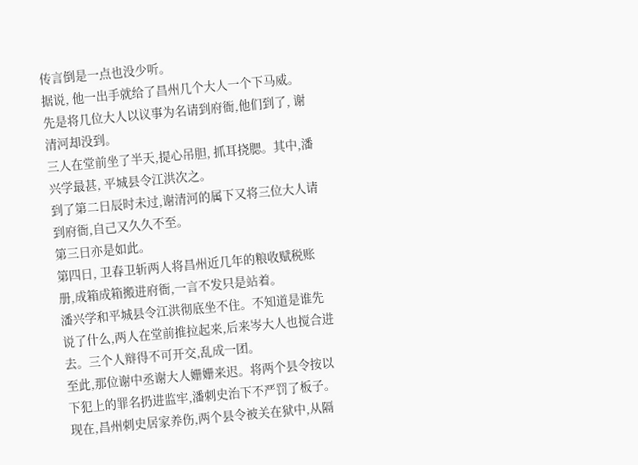传言倒是一点也没少听。
据说, 他一出手就给了昌州几个大人一个下马威。
先是将几位大人以议事为名请到府衙,他们到了, 谢清河却没到。
三人在堂前坐了半天,提心吊胆, 抓耳挠腮。其中,潘兴学最甚, 平城县令江洪次之。
到了第二日辰时未过,谢清河的属下又将三位大人请到府衙,自己又久久不至。
第三日亦是如此。
第四日, 卫春卫斩两人将昌州近几年的粮收赋税账册,成箱成箱搬进府衙,一言不发只是站着。
潘兴学和平城县令江洪彻底坐不住。不知道是谁先说了什么,两人在堂前推拉起来,后来岑大人也搅合进去。三个人辩得不可开交,乱成一团。
至此,那位谢中丞谢大人姗姗来迟。将两个县令按以下犯上的罪名扔进监牢,潘刺史治下不严罚了板子。
现在,昌州刺史居家养伤,两个县令被关在狱中,从隔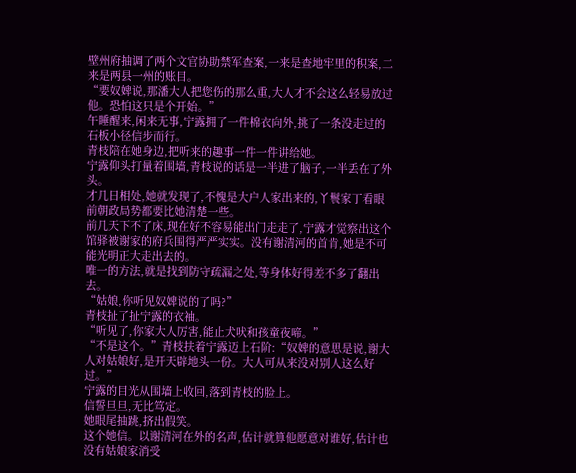壁州府抽调了两个文官协助禁军查案,一来是查地牢里的积案,二来是两县一州的账目。
“要奴婢说,那潘大人把您伤的那么重,大人才不会这么轻易放过他。恐怕这只是个开始。”
午睡醒来,闲来无事,宁露拥了一件棉衣向外,挑了一条没走过的石板小径信步而行。
青枝陪在她身边,把听来的趣事一件一件讲给她。
宁露仰头打量着围墙,青枝说的话是一半进了脑子,一半丢在了外头。
才几日相处,她就发现了,不愧是大户人家出来的,丫鬟家丁看眼前朝政局势都要比她清楚一些。
前几天下不了床,现在好不容易能出门走走了,宁露才觉察出这个馆驿被谢家的府兵围得严严实实。没有谢清河的首肯,她是不可能光明正大走出去的。
唯一的方法,就是找到防守疏漏之处,等身体好得差不多了翻出去。
“姑娘,你听见奴婢说的了吗?”
青枝扯了扯宁露的衣袖。
“听见了,你家大人厉害,能止犬吠和孩童夜啼。”
“不是这个。”青枝扶着宁露迈上石阶:“奴婢的意思是说,谢大人对姑娘好,是开天辟地头一份。大人可从来没对别人这么好过。”
宁露的目光从围墙上收回,落到青枝的脸上。
信誓旦旦,无比笃定。
她眼尾抽跳,挤出假笑。
这个她信。以谢清河在外的名声,估计就算他愿意对谁好,估计也没有姑娘家消受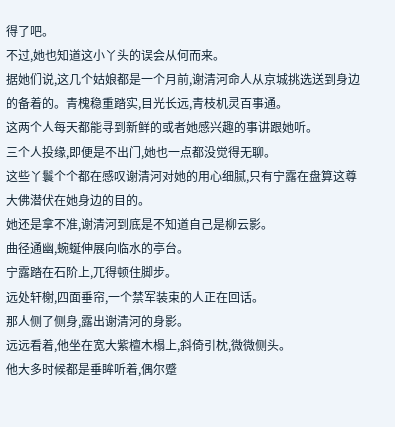得了吧。
不过,她也知道这小丫头的误会从何而来。
据她们说,这几个姑娘都是一个月前,谢清河命人从京城挑选送到身边的备着的。青槐稳重踏实,目光长远,青枝机灵百事通。
这两个人每天都能寻到新鲜的或者她感兴趣的事讲跟她听。
三个人投缘,即便是不出门,她也一点都没觉得无聊。
这些丫鬟个个都在感叹谢清河对她的用心细腻,只有宁露在盘算这尊大佛潜伏在她身边的目的。
她还是拿不准,谢清河到底是不知道自己是柳云影。
曲径通幽,蜿蜒伸展向临水的亭台。
宁露踏在石阶上,兀得顿住脚步。
远处轩榭,四面垂帘,一个禁军装束的人正在回话。
那人侧了侧身,露出谢清河的身影。
远远看着,他坐在宽大紫檀木榻上,斜倚引枕,微微侧头。
他大多时候都是垂眸听着,偶尔蹙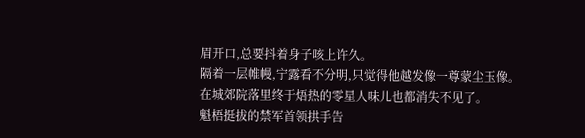眉开口,总要抖着身子咳上许久。
隔着一层帷幔,宁露看不分明,只觉得他越发像一尊蒙尘玉像。
在城郊院落里终于焐热的零星人味儿也都消失不见了。
魁梧挺拔的禁军首领拱手告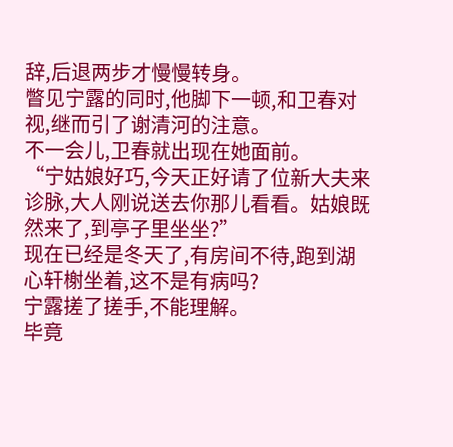辞,后退两步才慢慢转身。
瞥见宁露的同时,他脚下一顿,和卫春对视,继而引了谢清河的注意。
不一会儿,卫春就出现在她面前。
“宁姑娘好巧,今天正好请了位新大夫来诊脉,大人刚说送去你那儿看看。姑娘既然来了,到亭子里坐坐?”
现在已经是冬天了,有房间不待,跑到湖心轩榭坐着,这不是有病吗?
宁露搓了搓手,不能理解。
毕竟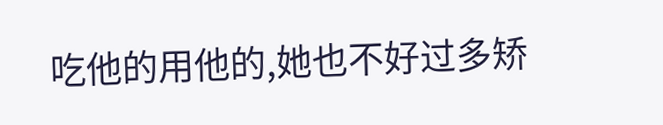吃他的用他的,她也不好过多矫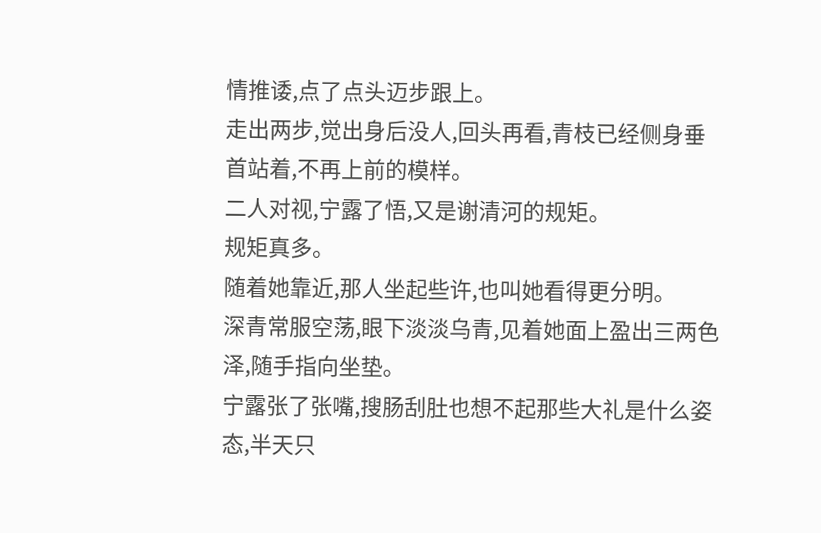情推诿,点了点头迈步跟上。
走出两步,觉出身后没人,回头再看,青枝已经侧身垂首站着,不再上前的模样。
二人对视,宁露了悟,又是谢清河的规矩。
规矩真多。
随着她靠近,那人坐起些许,也叫她看得更分明。
深青常服空荡,眼下淡淡乌青,见着她面上盈出三两色泽,随手指向坐垫。
宁露张了张嘴,搜肠刮肚也想不起那些大礼是什么姿态,半天只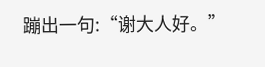蹦出一句:“谢大人好。”